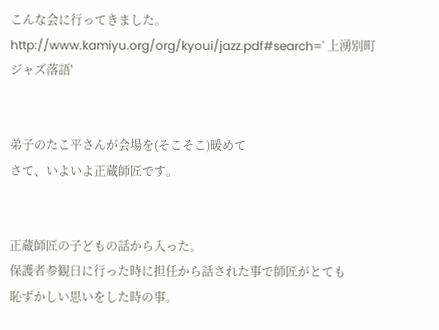こんな会に行ってきました。
http://www.kamiyu.org/org/kyoui/jazz.pdf#search=' 上湧別町 ジャズ落語'


弟子のたこ平さんが会場を(そこそこ)暖めて
さて、いよいよ正蔵師匠です。


正蔵師匠の子どもの話から入った。
保護者参観日に行った時に担任から話された事で師匠がとても
恥ずかしい思いをした時の事。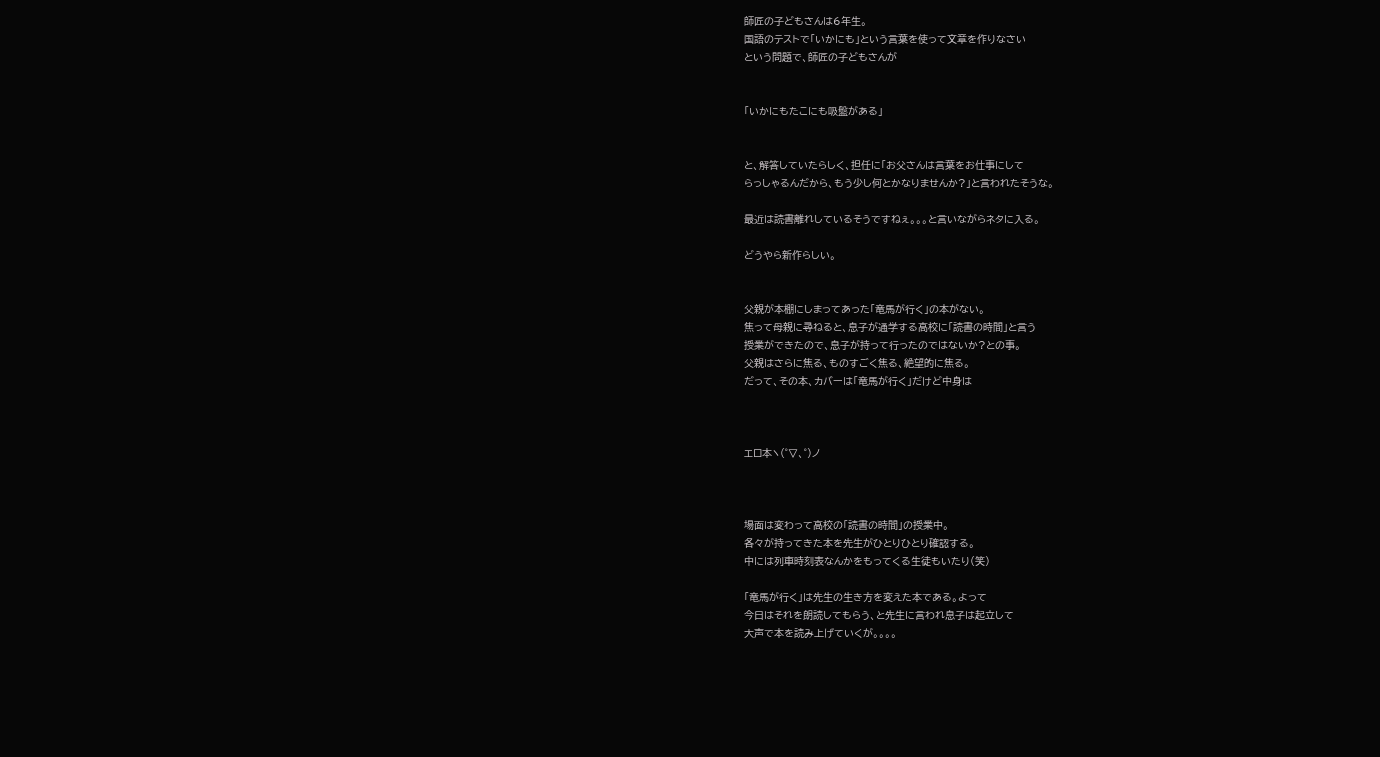師匠の子どもさんは6年生。
国語のテストで「いかにも」という言葉を使って文章を作りなさい
という問題で、師匠の子どもさんが


「いかにもたこにも吸盤がある」


と、解答していたらしく、担任に「お父さんは言葉をお仕事にして
らっしゃるんだから、もう少し何とかなりませんか?」と言われたそうな。

最近は読書離れしているそうですねぇ。。。と言いながらネタに入る。

どうやら新作らしい。


父親が本棚にしまってあった「竜馬が行く」の本がない。
焦って母親に尋ねると、息子が通学する高校に「読書の時間」と言う
授業ができたので、息子が持って行ったのではないか?との事。
父親はさらに焦る、ものすごく焦る、絶望的に焦る。
だって、その本、カバーは「竜馬が行く」だけど中身は



エロ本ヽ(゜▽、゜)ノ



場面は変わって高校の「読書の時間」の授業中。
各々が持ってきた本を先生がひとりひとり確認する。
中には列車時刻表なんかをもってくる生徒もいたり(笑)

「竜馬が行く」は先生の生き方を変えた本である。よって
今日はそれを朗読してもらう、と先生に言われ息子は起立して
大声で本を読み上げていくが。。。。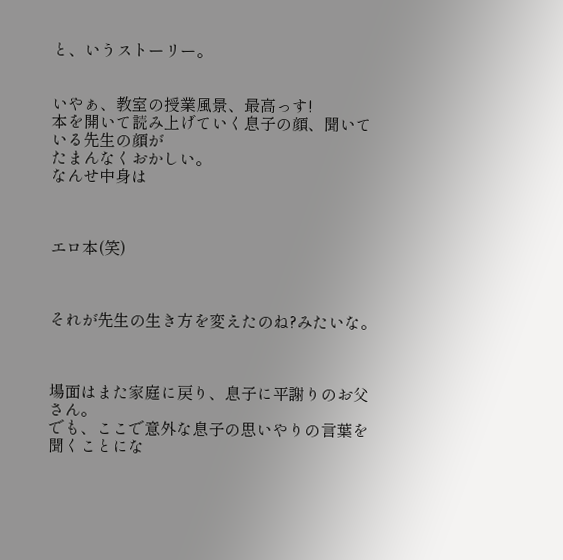と、いうストーリー。


いやぁ、教室の授業風景、最高っす!
本を開いて読み上げていく息子の顔、聞いている先生の顔が
たまんなくおかしい。
なんせ中身は



エロ本(笑)



それが先生の生き方を変えたのね?みたいな。



場面はまた家庭に戻り、息子に平謝りのお父さん。
でも、ここで意外な息子の思いやりの言葉を聞くことにな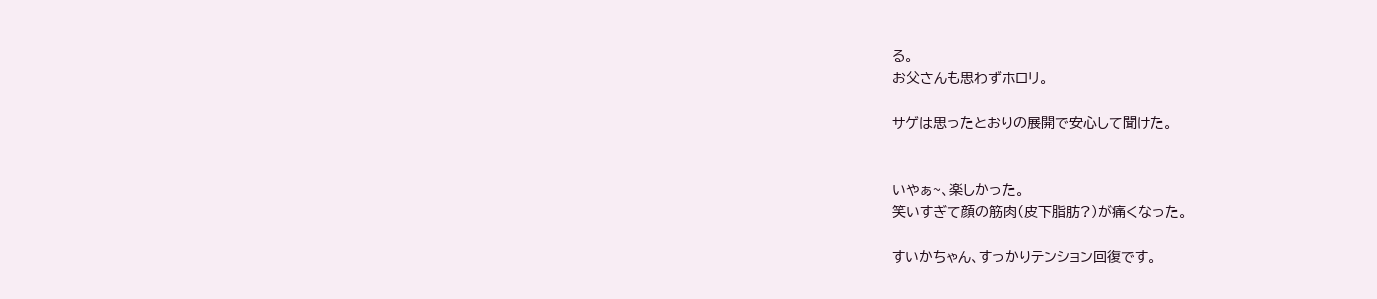る。
お父さんも思わずホロリ。

サゲは思ったとおりの展開で安心して聞けた。


いやぁ~、楽しかった。
笑いすぎて顔の筋肉(皮下脂肪?)が痛くなった。

すいかちゃん、すっかりテンション回復です。